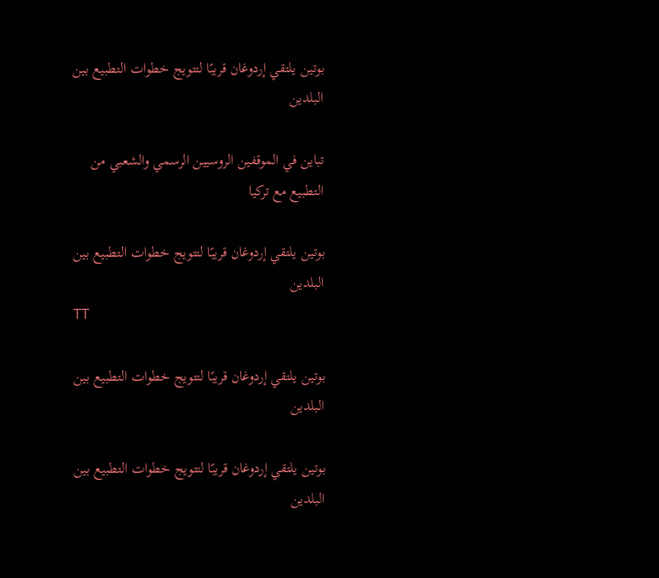بوتين يلتقي إردوغان قريبًا لتتويج خطوات التطبيع بين البلدين

تباين في الموقفين الروسيين الرسمي والشعبي من التطبيع مع تركيا

بوتين يلتقي إردوغان قريبًا لتتويج خطوات التطبيع بين البلدين
TT

بوتين يلتقي إردوغان قريبًا لتتويج خطوات التطبيع بين البلدين

بوتين يلتقي إردوغان قريبًا لتتويج خطوات التطبيع بين البلدين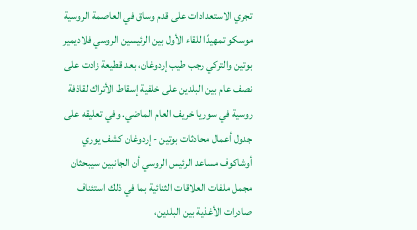تجري الاستعدادات على قدم وساق في العاصمة الروسية موسكو تمهيدًا للقاء الأول بين الرئيسين الروسي فلاديمير بوتين والتركي رجب طيب إردوغان، بعد قطيعة زادت على نصف عام بين البلدين على خلفية إسقاط الأتراك لقاذفة روسية في سوريا خريف العام الماضي. وفي تعليقه على جدول أعمال محادثات بوتين - إردوغان كشف يوري أوشاكوف مساعد الرئيس الروسي أن الجانبين سيبحثان مجمل ملفات العلاقات الثنائية بما في ذلك استئناف صادرات الأغذية بين البلدين،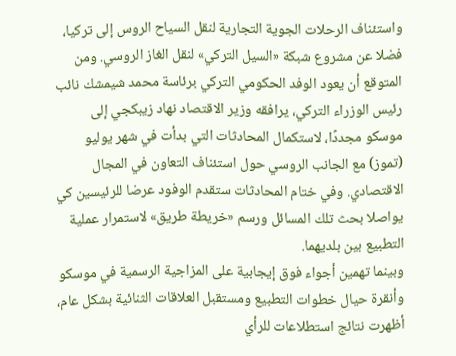واستئناف الرحلات الجوية التجارية لنقل السياح الروس إلى تركيا، فضلا عن مشروع شبكة «السيل التركي» لنقل الغاز الروسي. ومن المتوقع أن يعود الوفد الحكومي التركي برئاسة محمد شيمشك نائب رئيس الوزراء التركي، يرافقه وزير الاقتصاد نهاد زيبكجي إلى موسكو مجددًا، لاستكمال المحادثات التي بدأت في شهر يوليو (تموز) مع الجانب الروسي حول استئناف التعاون في المجال الاقتصادي. وفي ختام المحادثات ستقدم الوفود عرضا للرئيسين كي يواصلا بحث تلك المسائل ورسم «خريطة طريق» لاستمرار عملية التطبيع بين بلديهما.
وبينما تهمين أجواء فوق إيجابية على المزاجية الرسمية في موسكو وأنقرة حيال خطوات التطبيع ومستقبل العلاقات الثنائية بشكل عام، أظهرت نتائج استطلاعات للرأي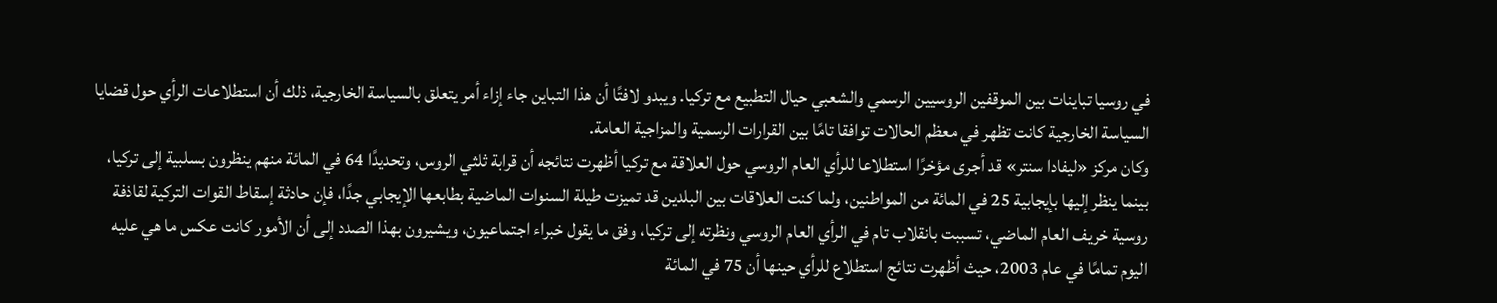في روسيا تباينات بين الموقفين الروسيين الرسمي والشعبي حيال التطبيع مع تركيا. ويبدو لافتًا أن هذا التباين جاء إزاء أمر يتعلق بالسياسة الخارجية، ذلك أن استطلاعات الرأي حول قضايا السياسة الخارجية كانت تظهر في معظم الحالات توافقا تامًا بين القرارات الرسمية والمزاجية العامة.
وكان مركز «ليفادا سنتر» قد أجرى مؤخرًا استطلاعا للرأي العام الروسي حول العلاقة مع تركيا أظهرت نتائجه أن قرابة ثلثي الروس، وتحديدًا 64 في المائة منهم ينظرون بسلبية إلى تركيا، بينما ينظر إليها بإيجابية 25 في المائة من المواطنين، ولما كنت العلاقات بين البلدين قد تميزت طيلة السنوات الماضية بطابعها الإيجابي جدًا، فإن حادثة إسقاط القوات التركية لقاذفة روسية خريف العام الماضي، تسببت بانقلاب تام في الرأي العام الروسي ونظرته إلى تركيا، وفق ما يقول خبراء اجتماعيون، ويشيرون بهذا الصدد إلى أن الأمور كانت عكس ما هي عليه اليوم تمامًا في عام 2003، حيث أظهرت نتائج استطلاع للرأي حينها أن 75 في المائة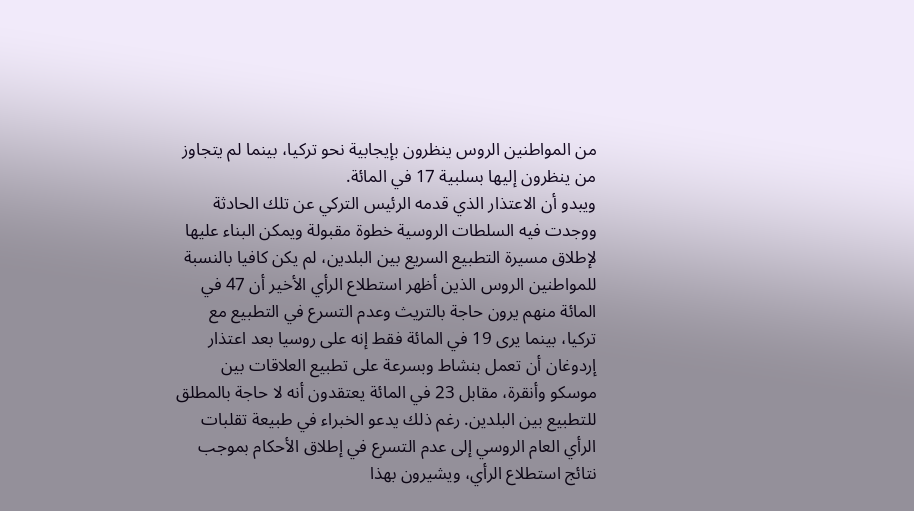من المواطنين الروس ينظرون بإيجابية نحو تركيا، بينما لم يتجاوز من ينظرون إليها بسلبية 17 في المائة.
ويبدو أن الاعتذار الذي قدمه الرئيس التركي عن تلك الحادثة ووجدت فيه السلطات الروسية خطوة مقبولة ويمكن البناء عليها لإطلاق مسيرة التطبيع السريع بين البلدين، لم يكن كافيا بالنسبة للمواطنين الروس الذين أظهر استطلاع الرأي الأخير أن 47 في المائة منهم يرون حاجة بالتريث وعدم التسرع في التطبيع مع تركيا، بينما يرى 19 في المائة فقط إنه على روسيا بعد اعتذار إردوغان أن تعمل بنشاط وبسرعة على تطبيع العلاقات بين موسكو وأنقرة، مقابل 23 في المائة يعتقدون أنه لا حاجة بالمطلق للتطبيع بين البلدين. رغم ذلك يدعو الخبراء في طبيعة تقلبات الرأي العام الروسي إلى عدم التسرع في إطلاق الأحكام بموجب نتائج استطلاع الرأي، ويشيرون بهذا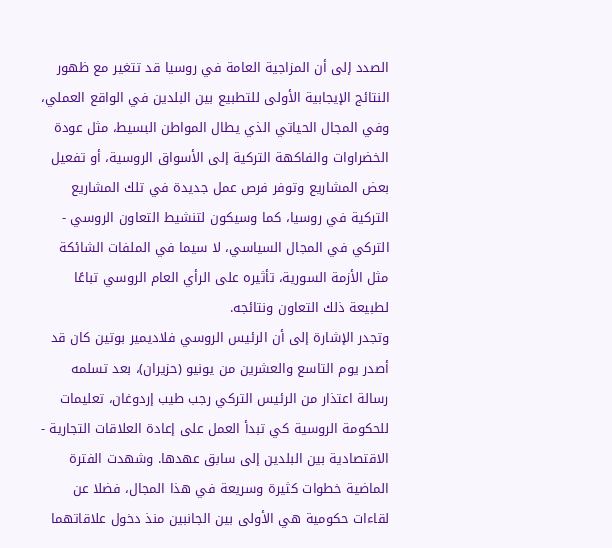الصدد إلى أن المزاجية العامة في روسيا قد تتغير مع ظهور النتائج الإيجابية الأولى للتطبيع بين البلدين في الواقع العملي، وفي المجال الحياتي الذي يطال المواطن البسيط، مثل عودة الخضراوات والفاكهة التركية إلى الأسواق الروسية، أو تفعيل بعض المشاريع وتوفر فرص عمل جديدة في تلك المشاريع التركية في روسيا، كما وسيكون لتنشيط التعاون الروسي - التركي في المجال السياسي، لا سيما في الملفات الشائكة مثل الأزمة السورية، تأثيره على الرأي العام الروسي تباعًا لطبيعة ذلك التعاون ونتائجه.
وتجدر الإشارة إلى أن الرئيس الروسي فلاديمير بوتين كان قد أصدر يوم التاسع والعشرين من يونيو (حزيران)، بعد تسلمه رسالة اعتذار من الرئيس التركي رجب طيب إردوغان، تعليمات للحكومة الروسية كي تبدأ العمل على إعادة العلاقات التجارية - الاقتصادية بين البلدين إلى سابق عهدها. وشهدت الفترة الماضية خطوات كثيرة وسريعة في هذا المجال، فضلا عن لقاءات حكومية هي الأولى بين الجانبين منذ دخول علاقاتهما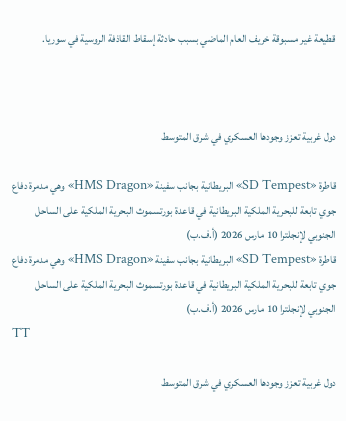قطيعة غير مسبوقة خريف العام الماضي بسبب حادثة إسقاط القاذفة الروسية في سوريا.



دول غربية تعزز وجودها العسكري في شرق المتوسط

قاطرة «SD Tempest» البريطانية بجانب سفينة «HMS Dragon» وهي مدمرة دفاع جوي تابعة للبحرية الملكية البريطانية في قاعدة بورتسموث البحرية الملكية على الساحل الجنوبي لإنجلترا 10 مارس 2026 (أ.ف.ب)
قاطرة «SD Tempest» البريطانية بجانب سفينة «HMS Dragon» وهي مدمرة دفاع جوي تابعة للبحرية الملكية البريطانية في قاعدة بورتسموث البحرية الملكية على الساحل الجنوبي لإنجلترا 10 مارس 2026 (أ.ف.ب)
TT

دول غربية تعزز وجودها العسكري في شرق المتوسط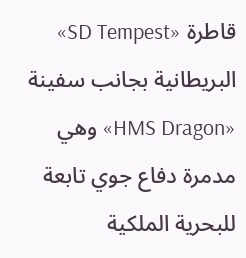قاطرة «SD Tempest» البريطانية بجانب سفينة «HMS Dragon» وهي مدمرة دفاع جوي تابعة للبحرية الملكية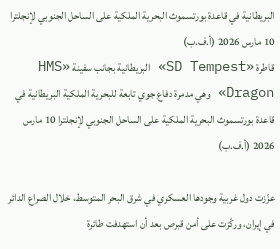البريطانية في قاعدة بورتسموث البحرية الملكية على الساحل الجنوبي لإنجلترا 10 مارس 2026 (أ.ف.ب)
قاطرة «SD Tempest» البريطانية بجانب سفينة «HMS Dragon» وهي مدمرة دفاع جوي تابعة للبحرية الملكية البريطانية في قاعدة بورتسموث البحرية الملكية على الساحل الجنوبي لإنجلترا 10 مارس 2026 (أ.ف.ب)

عزّزت دول غربية وجودها العسكري في شرق البحر المتوسط، خلال الصراع الدائر في إيران، وركّزت على أمن قبرص بعد أن استهدفت طائرة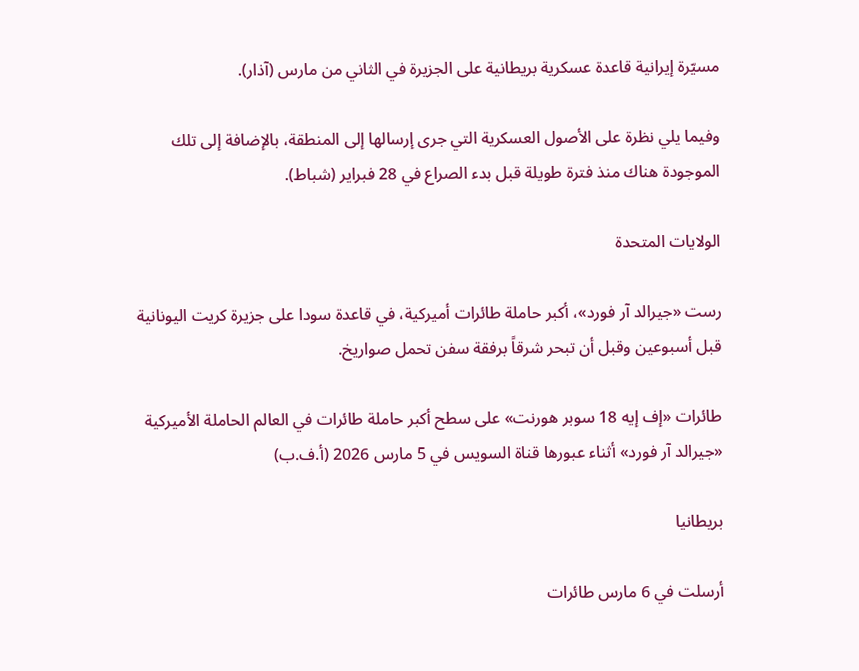مسيّرة إيرانية قاعدة عسكرية بريطانية على الجزيرة في الثاني من مارس (آذار).

وفيما يلي نظرة على الأصول العسكرية التي جرى إرسالها إلى المنطقة، بالإضافة إلى تلك الموجودة هناك منذ فترة طويلة قبل بدء الصراع في 28 فبراير (شباط).

الولايات المتحدة

رست «جيرالد آر فورد»، أكبر حاملة طائرات أميركية، في قاعدة سودا على جزيرة كريت اليونانية قبل أسبوعين وقبل أن تبحر شرقاً برفقة سفن تحمل صواريخ.

طائرات «إف إيه 18 سوبر هورنت» على سطح أكبر حاملة طائرات في العالم الحاملة الأميركية «جيرالد آر فورد» أثناء عبورها قناة السويس في 5 مارس 2026 (أ.ف.ب)

بريطانيا

أرسلت في 6 مارس طائرات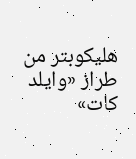هليكوبتر من طراز «وايلد كات»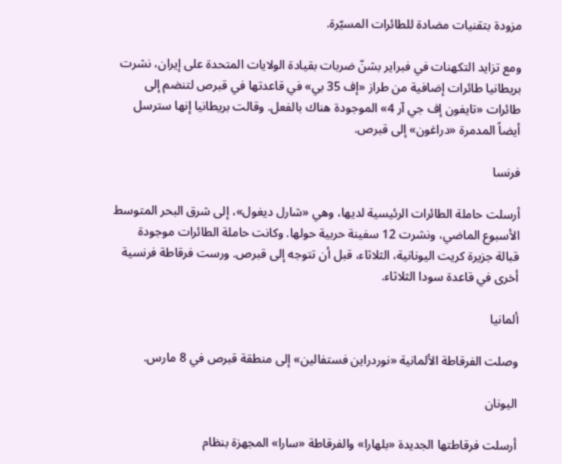مزودة بتقنيات مضادة للطائرات المسيّرة.

ومع تزايد التكهنات في فبراير بشنّ ضربات بقيادة الولايات المتحدة على إيران، نشرت بريطانيا طائرات إضافية من طراز «إف 35 بي» في قاعدتها في قبرص لتنضم إلى طائرات «تايفون إف جي آر 4» الموجودة هناك بالفعل. وقالت بريطانيا إنها سترسل أيضاً المدمرة «دراغون» إلى قبرص.

فرنسا

أرسلت حاملة الطائرات الرئيسية لديها، وهي «شارل ديغول»، إلى شرق البحر المتوسط الأسبوع الماضي، ونشرت 12 سفينة حربية حولها. وكانت حاملة الطائرات موجودة قبالة جزيرة كريت اليونانية، الثلاثاء، قبل أن تتوجه إلى قبرص. ورست فرقاطة فرنسية أخرى في قاعدة سودا الثلاثاء.

ألمانيا

وصلت الفرقاطة الألمانية «نوردراين فستفالين» إلى منطقة قبرص في 8 مارس.

اليونان

أرسلت فرقاطتها الجديدة «بلهارا» والفرقاطة «سارا» المجهزة بنظام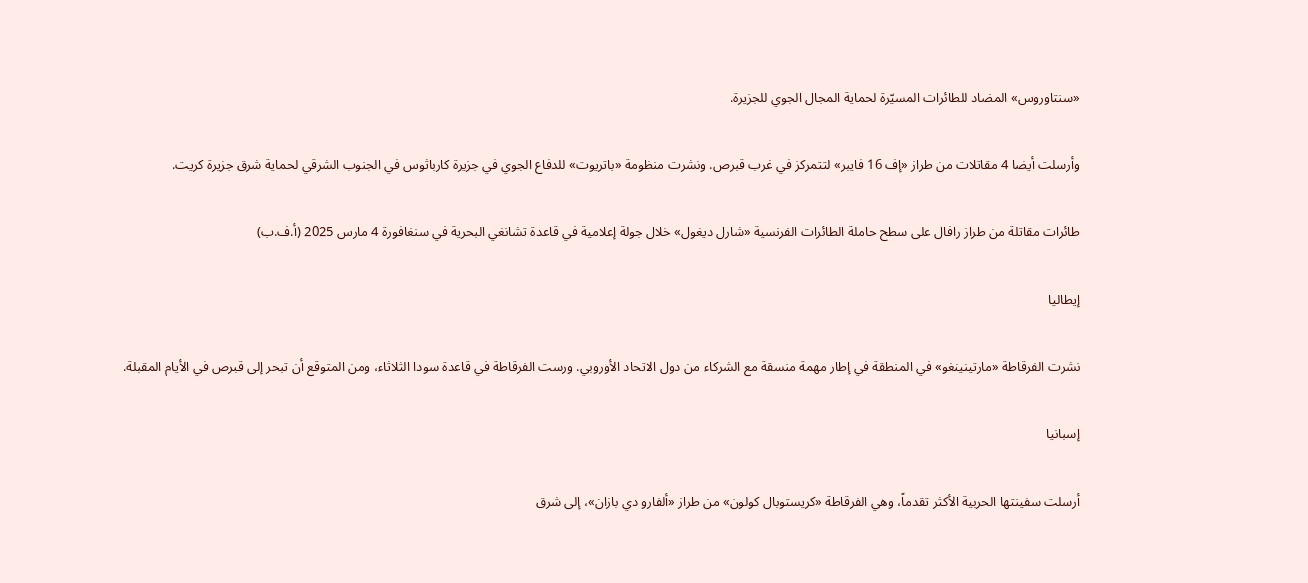«سنتاوروس» المضاد للطائرات المسيّرة لحماية المجال الجوي للجزيرة.

وأرسلت أيضا 4 مقاتلات من طراز «إف 16 فايبر» لتتمركز في غرب قبرص. ونشرت منظومة «باتريوت» للدفاع الجوي في جزيرة كارباثوس في الجنوب الشرقي لحماية شرق جزيرة كريت.

طائرات مقاتلة من طراز رافال على سطح حاملة الطائرات الفرنسية «شارل ديغول» خلال جولة إعلامية في قاعدة تشانغي البحرية في سنغافورة 4 مارس 2025 (أ.ف.ب)

إيطاليا

نشرت الفرقاطة «مارتينينغو» في المنطقة في إطار مهمة منسقة مع الشركاء من دول الاتحاد الأوروبي. ورست الفرقاطة في قاعدة سودا الثلاثاء، ومن المتوقع أن تبحر إلى قبرص في الأيام المقبلة.

إسبانيا

أرسلت سفينتها الحربية الأكثر تقدماً، وهي الفرقاطة «كريستوبال كولون» من طراز «ألفارو دي بازان»، إلى شرق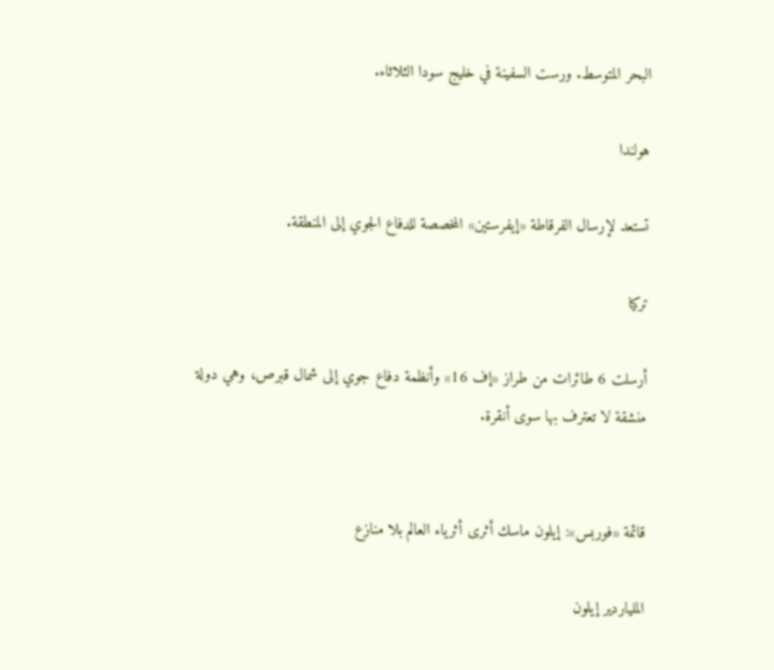البحر المتوسط. ورست السفينة في خليج سودا الثلاثاء.

هولندا

تستعد لإرسال الفرقاطة «إيفرستين» المخصصة للدفاع الجوي إلى المنطقة.

تركيا

أرسلت 6 طائرات من طراز «إف 16» وأنظمة دفاع جوي إلى شمال قبرص، وهي دولة منشقة لا تعترف بها سوى أنقرة.


قائمة «فوربس»: إيلون ماسك أثرى أثرياء العالم بلا منازع

الملياردير إيلون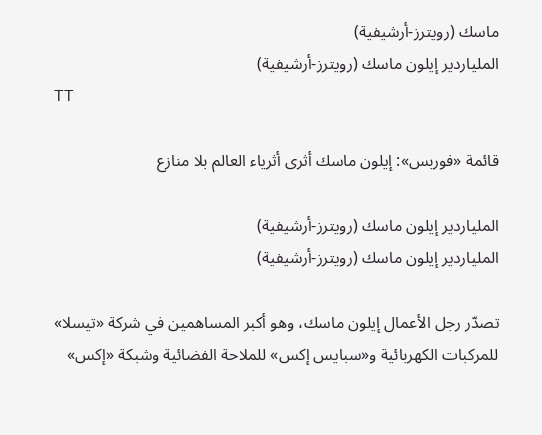ماسك (رويترز-أرشيفية)
الملياردير إيلون ماسك (رويترز-أرشيفية)
TT

قائمة «فوربس»: إيلون ماسك أثرى أثرياء العالم بلا منازع

الملياردير إيلون ماسك (رويترز-أرشيفية)
الملياردير إيلون ماسك (رويترز-أرشيفية)

تصدّر رجل الأعمال إيلون ماسك، وهو أكبر المساهمين في شركة «تيسلا» للمركبات الكهربائية و«سبايس إكس» للملاحة الفضائية وشبكة «إكس»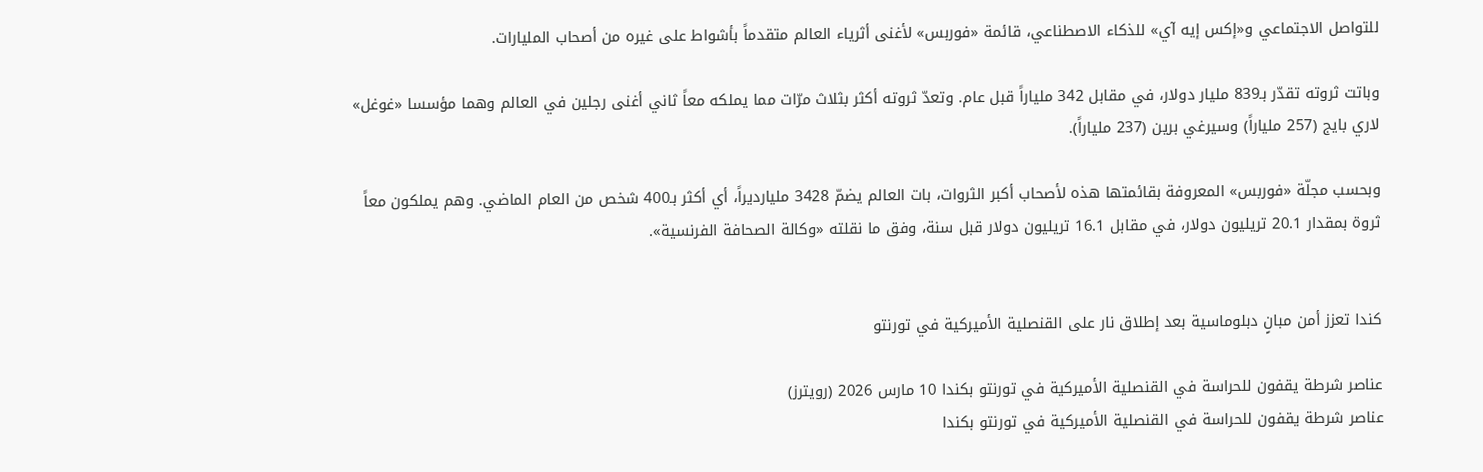للتواصل الاجتماعي و«إكس إيه آي» للذكاء الاصطناعي، قائمة «فوربس» لأغنى أثرياء العالم متقدماً بأشواط على غيره من أصحاب المليارات.

وباتت ثروته تقدّر بـ839 مليار دولار، في مقابل 342 ملياراً قبل عام. وتعدّ ثروته أكثر بثلاث مرّات مما يملكه معاً ثاني أغنى رجلين في العالم وهما مؤسسا «غوغل» لاري بايج (257 ملياراً) وسيرغي برين (237 ملياراً).

وبحسب مجلّة «فوربس» المعروفة بقائمتها هذه لأصحاب أكبر الثروات، بات العالم يضمّ 3428 مليارديراً، أي أكثر بـ400 شخص من العام الماضي. وهم يملكون معاً ثروة بمقدار 20.1 تريليون دولار، في مقابل 16.1 تريليون دولار قبل سنة، وفق ما نقلته «وكالة الصحافة الفرنسية».


كندا تعزز أمن مبانٍ دبلوماسية بعد إطلاق نار على القنصلية الأميركية في تورنتو

عناصر شرطة يقفون للحراسة في القنصلية الأميركية في تورنتو بكندا 10 مارس 2026 (رويترز)
عناصر شرطة يقفون للحراسة في القنصلية الأميركية في تورنتو بكندا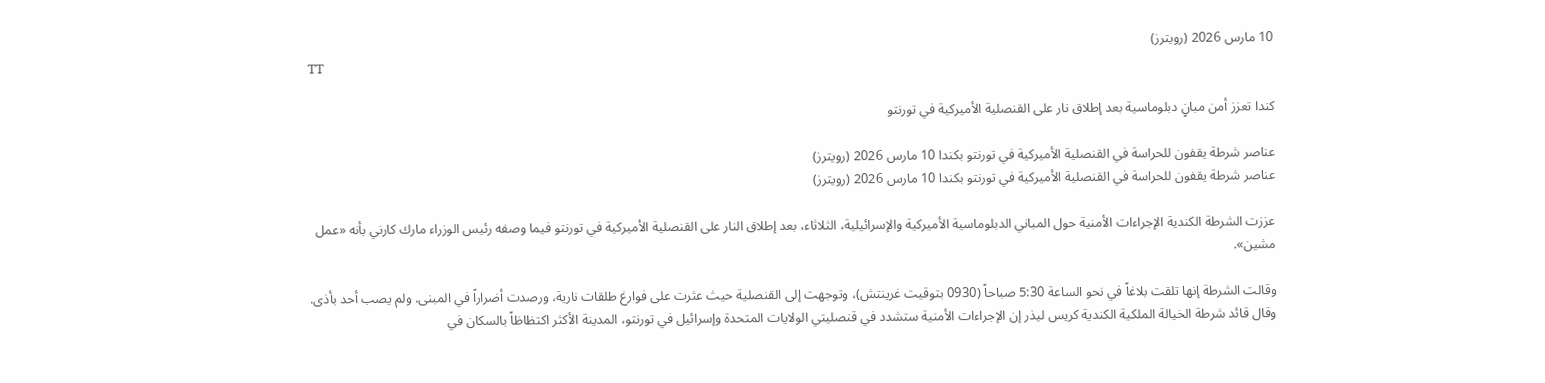10 مارس 2026 (رويترز)
TT

كندا تعزز أمن مبانٍ دبلوماسية بعد إطلاق نار على القنصلية الأميركية في تورنتو

عناصر شرطة يقفون للحراسة في القنصلية الأميركية في تورنتو بكندا 10 مارس 2026 (رويترز)
عناصر شرطة يقفون للحراسة في القنصلية الأميركية في تورنتو بكندا 10 مارس 2026 (رويترز)

عززت الشرطة الكندية الإجراءات الأمنية حول المباني الدبلوماسية الأميركية والإسرائيلية، الثلاثاء، بعد إطلاق النار على القنصلية الأميركية في تورنتو فيما وصفه رئيس الوزراء مارك كارني بأنه «عمل مشين».

وقالت الشرطة إنها تلقت بلاغاً في نحو الساعة 5:30 صباحاً (0930 بتوقيت غرينتش)، وتوجهت إلى القنصلية حيث عثرت على فوارغ طلقات نارية، ورصدت أضراراً في المبنى. ولم يصب أحد بأذى. وقال قائد شرطة الخيالة الملكية الكندية كريس ليذر إن الإجراءات الأمنية ستشدد في قنصليتي الولايات المتحدة ‌وإسرائيل في تورنتو، المدينة ‌الأكثر اكتظاظاً بالسكان في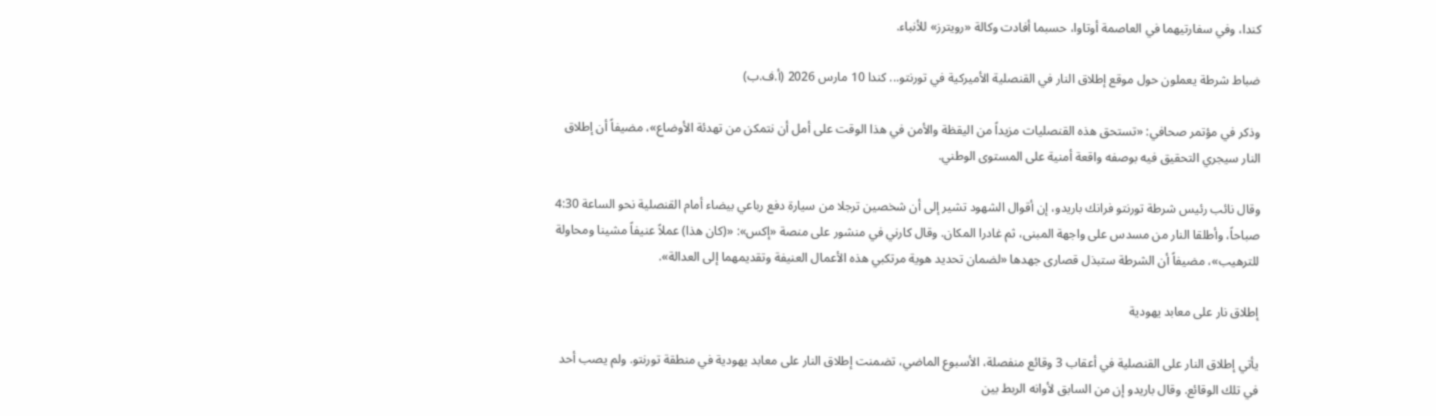كندا، وفي ‌سفارتيهما في العاصمة أوتاوا، حسبما أفادت وكالة «رويترز» للأنباء.

ضباط شرطة يعملون حول موقع إطلاق النار في القنصلية الأميركية في تورنتو... كندا 10 مارس 2026 (أ.ف.ب)

وذكر في مؤتمر صحافي: «تستحق هذه القنصليات مزيداً من اليقظة والأمن في هذا الوقت على أمل أن نتمكن من تهدئة الأوضاع»، مضيفاً أن إطلاق النار سيجري التحقيق فيه بوصفه واقعة أمنية على المستوى الوطني.

وقال نائب رئيس شرطة تورنتو فرانك باريدو، إن أقوال الشهود تشير إلى أن شخصين ترجلا من سيارة دفع رباعي بيضاء أمام ‌القنصلية نحو الساعة 4:30 صباحاً، ‌وأطلقا النار من مسدس على واجهة المبنى، ثم غادرا المكان. وقال كارني ‌في منشور على منصة «إكس»: «(كان هذا) عملاً عنيفاً ‌مشينا ومحاولة للترهيب»، مضيفاً أن الشرطة ستبذل قصارى جهدها «لضمان تحديد هوية مرتكبي هذه الأعمال العنيفة وتقديمهما إلى العدالة».

إطلاق نار على معابد يهودية

يأتي إطلاق النار على القنصلية في أعقاب 3 وقائع منفصلة، الأسبوع الماضي، تضمنت إطلاق النار على معابد يهودية في منطقة تورنتو. ولم يصب أحد في تلك الوقائع. وقال باريدو إن من السابق لأوانه الربط بين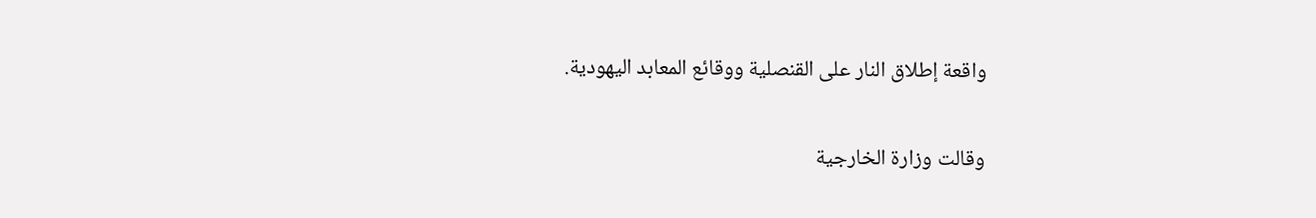واقعة إطلاق النار على القنصلية ووقائع المعابد اليهودية.

وقالت وزارة الخارجية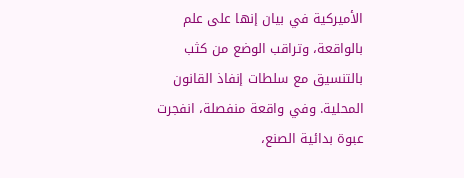الأميركية في بيان إنها على علم بالواقعة، وتراقب الوضع من كثب بالتنسيق مع سلطات إنفاذ القانون المحلية. وفي واقعة منفصلة، انفجرت عبوة بدائية الصنع،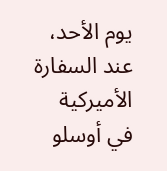يوم الأحد، عند السفارة الأميركية في أوسلو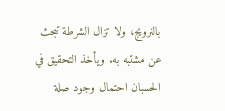بالنرويج، ولا تزال الشرطة تبحث عن مشتبه به. ويأخذ التحقيق في الحسبان احتمال وجود صلة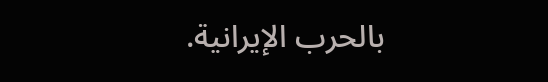بالحرب الإيرانية.